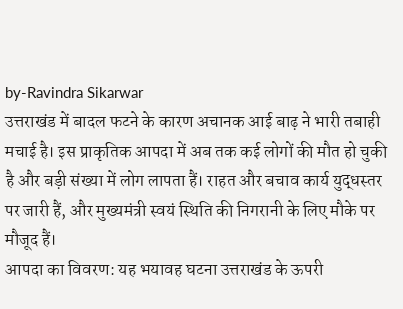by-Ravindra Sikarwar
उत्तराखंड में बादल फटने के कारण अचानक आई बाढ़ ने भारी तबाही मचाई है। इस प्राकृतिक आपदा में अब तक कई लोगों की मौत हो चुकी है और बड़ी संख्या में लोग लापता हैं। राहत और बचाव कार्य युद्धस्तर पर जारी हैं, और मुख्यमंत्री स्वयं स्थिति की निगरानी के लिए मौके पर मौजूद हैं।
आपदा का विवरण: यह भयावह घटना उत्तराखंड के ऊपरी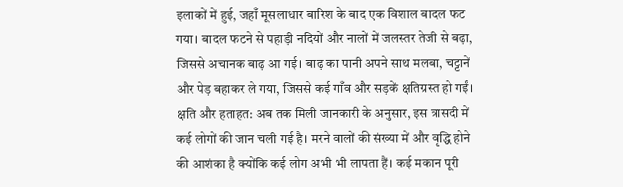इलाकों में हुई, जहाँ मूसलाधार बारिश के बाद एक विशाल बादल फट गया। बादल फटने से पहाड़ी नदियों और नालों में जलस्तर तेजी से बढ़ा, जिससे अचानक बाढ़ आ गई। बाढ़ का पानी अपने साथ मलबा, चट्टानें और पेड़ बहाकर ले गया, जिससे कई गाँव और सड़कें क्षतिग्रस्त हो गईं।
क्षति और हताहत: अब तक मिली जानकारी के अनुसार, इस त्रासदी में कई लोगों की जान चली गई है। मरने वालों की संख्या में और वृद्धि होने की आशंका है क्योंकि कई लोग अभी भी लापता हैं। कई मकान पूरी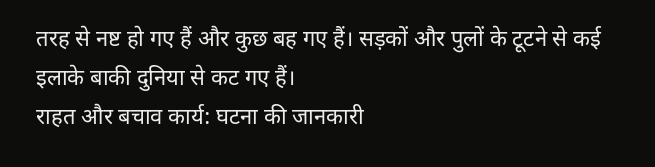तरह से नष्ट हो गए हैं और कुछ बह गए हैं। सड़कों और पुलों के टूटने से कई इलाके बाकी दुनिया से कट गए हैं।
राहत और बचाव कार्य: घटना की जानकारी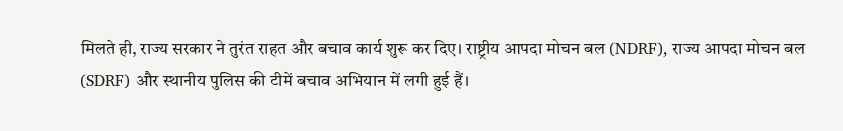मिलते ही, राज्य सरकार ने तुरंत राहत और बचाव कार्य शुरू कर दिए। राष्ट्रीय आपदा मोचन बल (NDRF), राज्य आपदा मोचन बल (SDRF) और स्थानीय पुलिस की टीमें बचाव अभियान में लगी हुई हैं।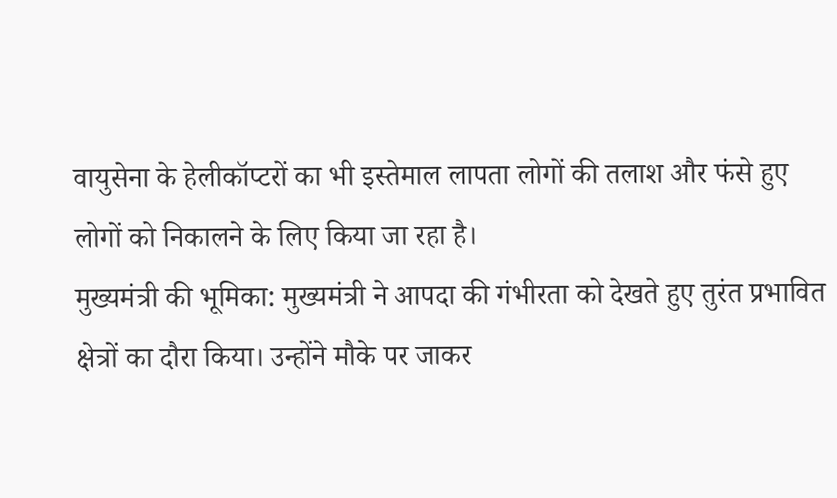वायुसेना के हेलीकॉप्टरों का भी इस्तेमाल लापता लोगों की तलाश और फंसे हुए लोगों को निकालने के लिए किया जा रहा है।
मुख्यमंत्री की भूमिका: मुख्यमंत्री ने आपदा की गंभीरता को देखते हुए तुरंत प्रभावित क्षेत्रों का दौरा किया। उन्होंने मौके पर जाकर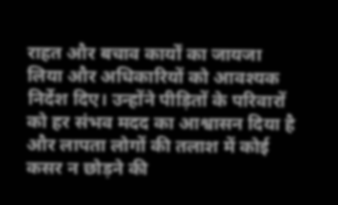राहत और बचाव कार्यों का जायजा लिया और अधिकारियों को आवश्यक निर्देश दिए। उन्होंने पीड़ितों के परिवारों को हर संभव मदद का आश्वासन दिया है और लापता लोगों की तलाश में कोई कसर न छोड़ने की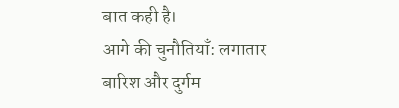बात कही है।
आगे की चुनौतियाँ: लगातार बारिश और दुर्गम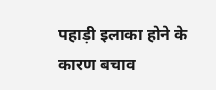पहाड़ी इलाका होने के कारण बचाव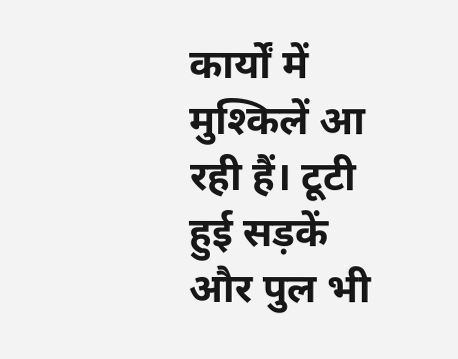कार्यों में मुश्किलें आ रही हैं। टूटी हुई सड़कें और पुल भी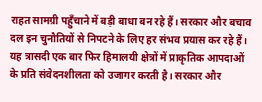राहत सामग्री पहुँचाने में बड़ी बाधा बन रहे हैं। सरकार और बचाव दल इन चुनौतियों से निपटने के लिए हर संभव प्रयास कर रहे हैं।
यह त्रासदी एक बार फिर हिमालयी क्षेत्रों में प्राकृतिक आपदाओं के प्रति संवेदनशीलता को उजागर करती है। सरकार और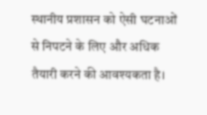स्थानीय प्रशासन को ऐसी घटनाओं से निपटने के लिए और अधिक तैयारी करने की आवश्यकता है।